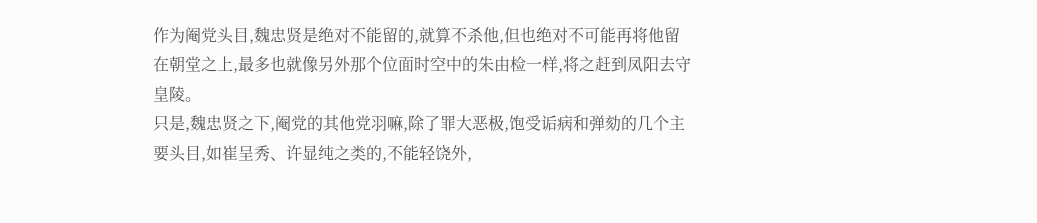作为阉党头目,魏忠贤是绝对不能留的,就算不杀他,但也绝对不可能再将他留在朝堂之上,最多也就像另外那个位面时空中的朱由检一样,将之赶到凤阳去守皇陵。
只是,魏忠贤之下,阉党的其他党羽嘛,除了罪大恶极,饱受诟病和弹劾的几个主要头目,如崔呈秀、许显纯之类的,不能轻饶外,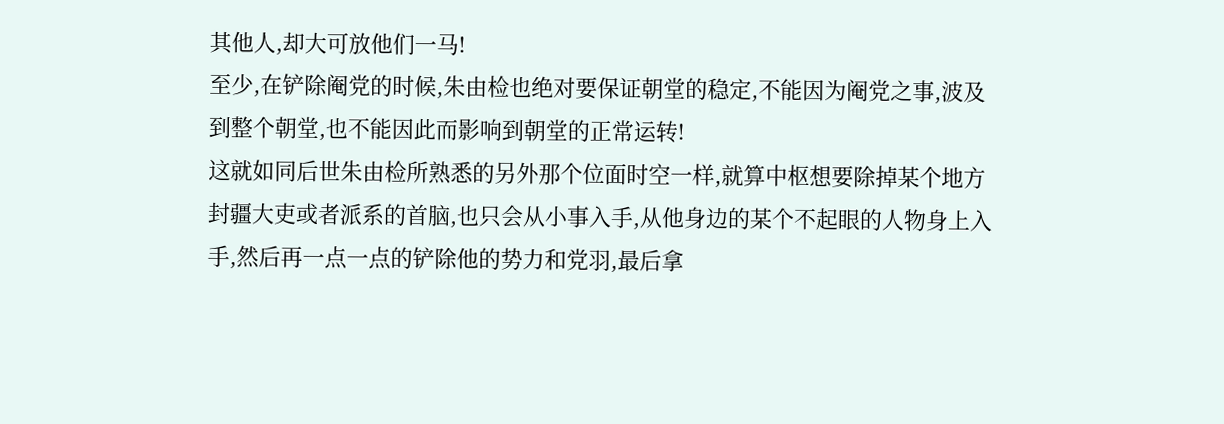其他人,却大可放他们一马!
至少,在铲除阉党的时候,朱由检也绝对要保证朝堂的稳定,不能因为阉党之事,波及到整个朝堂,也不能因此而影响到朝堂的正常运转!
这就如同后世朱由检所熟悉的另外那个位面时空一样,就算中枢想要除掉某个地方封疆大吏或者派系的首脑,也只会从小事入手,从他身边的某个不起眼的人物身上入手,然后再一点一点的铲除他的势力和党羽,最后拿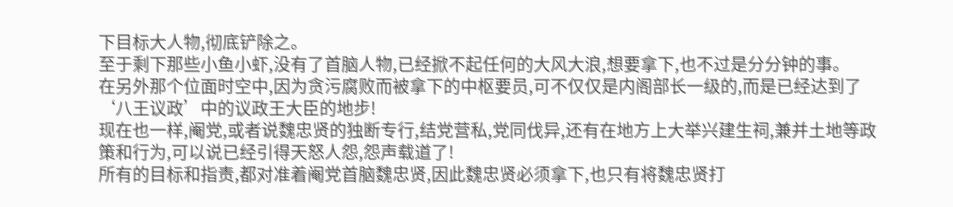下目标大人物,彻底铲除之。
至于剩下那些小鱼小虾,没有了首脑人物,已经掀不起任何的大风大浪,想要拿下,也不过是分分钟的事。
在另外那个位面时空中,因为贪污腐败而被拿下的中枢要员,可不仅仅是内阁部长一级的,而是已经达到了‘八王议政’中的议政王大臣的地步!
现在也一样,阉党,或者说魏忠贤的独断专行,结党营私,党同伐异,还有在地方上大举兴建生祠,兼并土地等政策和行为,可以说已经引得天怒人怨,怨声载道了!
所有的目标和指责,都对准着阉党首脑魏忠贤,因此魏忠贤必须拿下,也只有将魏忠贤打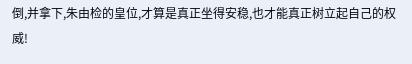倒,并拿下,朱由检的皇位,才算是真正坐得安稳,也才能真正树立起自己的权威!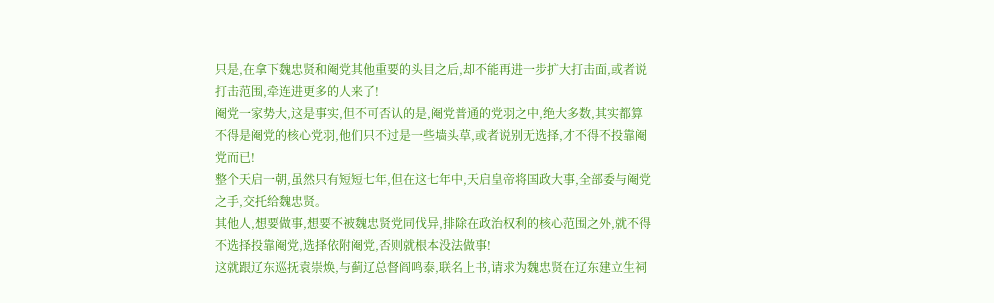只是,在拿下魏忠贤和阉党其他重要的头目之后,却不能再进一步扩大打击面,或者说打击范围,牵连进更多的人来了!
阉党一家势大,这是事实,但不可否认的是,阉党普通的党羽之中,绝大多数,其实都算不得是阉党的核心党羽,他们只不过是一些墙头草,或者说别无选择,才不得不投靠阉党而已!
整个天启一朝,虽然只有短短七年,但在这七年中,天启皇帝将国政大事,全部委与阉党之手,交托给魏忠贤。
其他人,想要做事,想要不被魏忠贤党同伐异,排除在政治权利的核心范围之外,就不得不选择投靠阉党,选择依附阉党,否则就根本没法做事!
这就跟辽东巡抚袁崇焕,与蓟辽总督阎鸣泰,联名上书,请求为魏忠贤在辽东建立生祠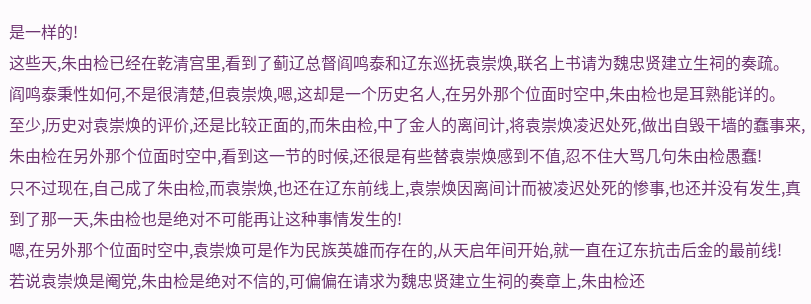是一样的!
这些天,朱由检已经在乾清宫里,看到了蓟辽总督阎鸣泰和辽东巡抚袁崇焕,联名上书请为魏忠贤建立生祠的奏疏。
阎鸣泰秉性如何,不是很清楚,但袁崇焕,嗯,这却是一个历史名人,在另外那个位面时空中,朱由检也是耳熟能详的。
至少,历史对袁崇焕的评价,还是比较正面的,而朱由检,中了金人的离间计,将袁崇焕凌迟处死,做出自毁干墙的蠢事来,朱由检在另外那个位面时空中,看到这一节的时候,还很是有些替袁崇焕感到不值,忍不住大骂几句朱由检愚蠢!
只不过现在,自己成了朱由检,而袁崇焕,也还在辽东前线上,袁崇焕因离间计而被凌迟处死的惨事,也还并没有发生,真到了那一天,朱由检也是绝对不可能再让这种事情发生的!
嗯,在另外那个位面时空中,袁崇焕可是作为民族英雄而存在的,从天启年间开始,就一直在辽东抗击后金的最前线!
若说袁崇焕是阉党,朱由检是绝对不信的,可偏偏在请求为魏忠贤建立生祠的奏章上,朱由检还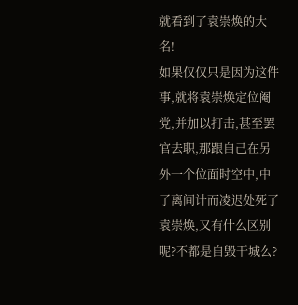就看到了袁崇焕的大名!
如果仅仅只是因为这件事,就将袁崇焕定位阉党,并加以打击,甚至罢官去职,那跟自己在另外一个位面时空中,中了离间计而凌迟处死了袁崇焕,又有什么区别呢?不都是自毁干城么?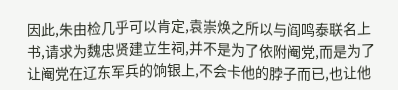因此,朱由检几乎可以肯定,袁崇焕之所以与阎鸣泰联名上书,请求为魏忠贤建立生祠,并不是为了依附阉党,而是为了让阉党在辽东军兵的饷银上,不会卡他的脖子而已,也让他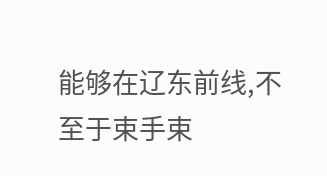能够在辽东前线,不至于束手束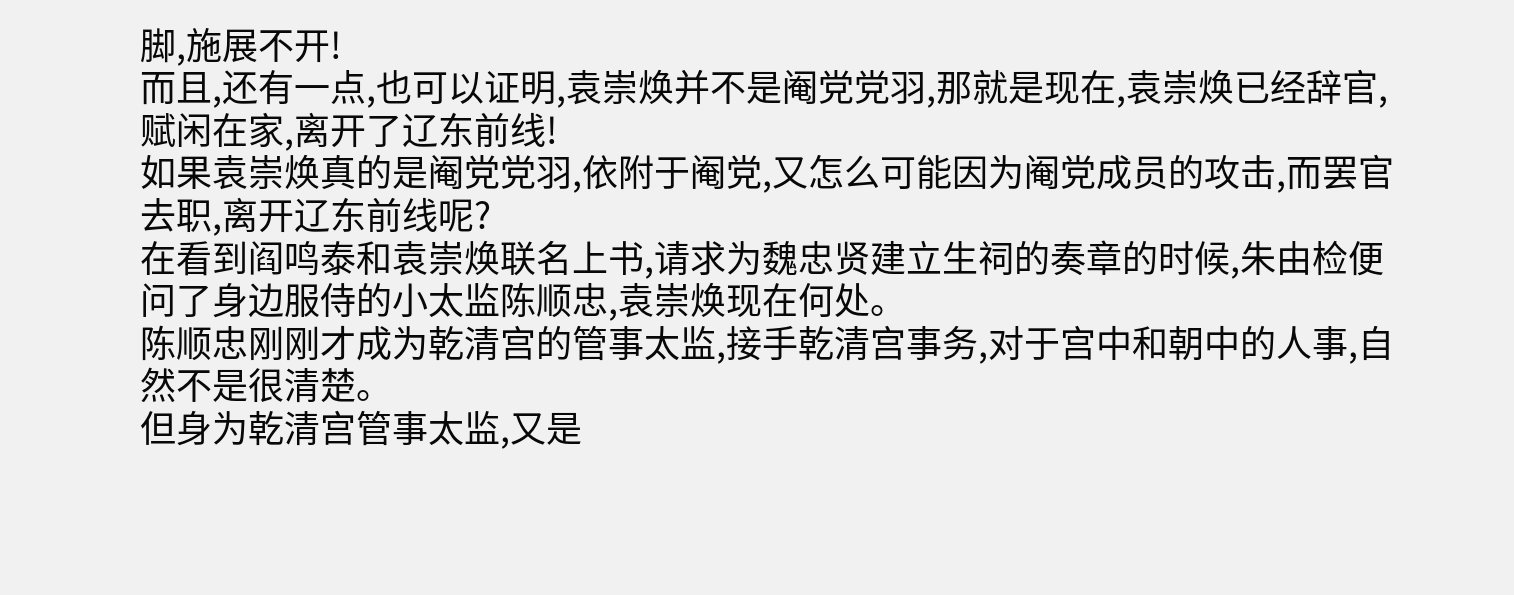脚,施展不开!
而且,还有一点,也可以证明,袁崇焕并不是阉党党羽,那就是现在,袁崇焕已经辞官,赋闲在家,离开了辽东前线!
如果袁崇焕真的是阉党党羽,依附于阉党,又怎么可能因为阉党成员的攻击,而罢官去职,离开辽东前线呢?
在看到阎鸣泰和袁崇焕联名上书,请求为魏忠贤建立生祠的奏章的时候,朱由检便问了身边服侍的小太监陈顺忠,袁崇焕现在何处。
陈顺忠刚刚才成为乾清宫的管事太监,接手乾清宫事务,对于宫中和朝中的人事,自然不是很清楚。
但身为乾清宫管事太监,又是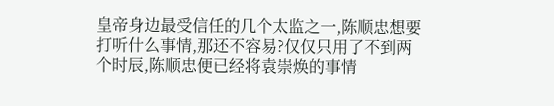皇帝身边最受信任的几个太监之一,陈顺忠想要打听什么事情,那还不容易?仅仅只用了不到两个时辰,陈顺忠便已经将袁崇焕的事情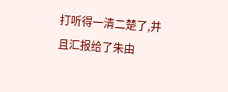打听得一清二楚了,并且汇报给了朱由